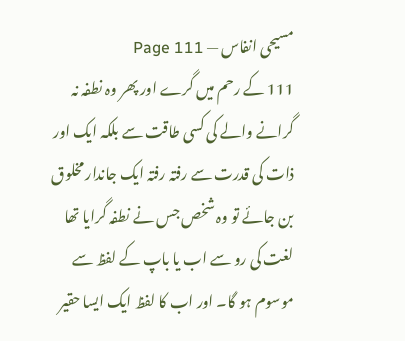مسیحی انفاس — Page 111
111 کے رحم میں گرے اور پھر وہ نطفہ نہ گرانے والے کی کسی طاقت سے بلکہ ایک اور ذات کی قدرت سے رفتہ رفتہ ایک جاندار مخلوق بن جائے تو وہ شخص جس نے نطفہ گرایا تھا لغت کی رو سے اب یا باپ کے لفظ سے موسوم ہو گا۔ اور اب کا لفظ ایک ایسا حقیر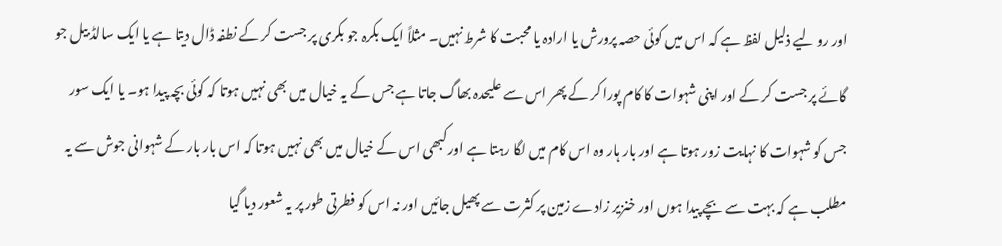اور رو لیے ذلیل لفظ ہے کہ اس میں کوئی حصہ پرورش یا ارادہ یا محبت کا شرط نہیں۔ مثلاً ایک بکرہ جو بکری پر جست کر کے نطفہ ڈال دیتا ہے یا ایک سالڈ بیل جو گائے پر جست کر کے اور اپنی شہوات کا کام پورا کر کے پھر اس سے علیحدہ بھاگ جاتا ہے جس کے یہ خیال میں بھی نہیں ہوتا کہ کوئی بچہ پیدا ہو۔ یا ایک سور جس کو شہوات کا نہایت زور ہوتا ہے اور بار ہار وہ اس کام میں لگا رہتا ہے اور کبھی اس کے خیال میں بھی نہیں ہوتا کہ اس بار بار کے شہوانی جوش سے یہ مطلب ہے کہ بہت سے بچے پیدا ہوں اور خنزیر زادے زمین پر کثرت سے پھیل جائیں اور نہ اس کو فطرتی طور پر یہ شعور دیا گیا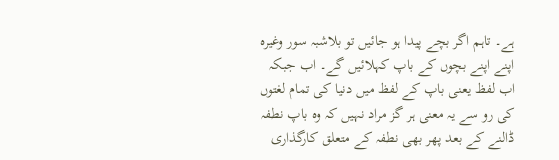ہے۔ تاہم اگر بچے پیدا ہو جائیں تو بلاشبہ سور وغیرہ اپنے اپنے بچوں کے باپ کہلائیں گے۔ اب جبکہ اب لفظ یعنی باپ کے لفظ میں دنیا کی تمام لغتوں کی رو سے یہ معنی ہر گز مراد نہیں کہ وہ باپ نطفہ ڈالنے کے بعد پھر بھی نطفہ کے متعلق کارگذاری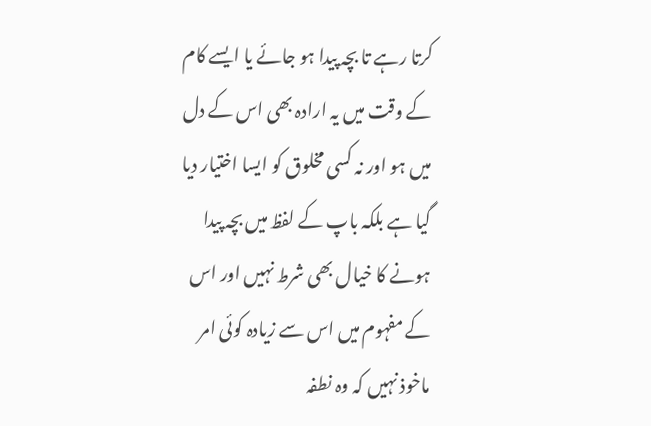کرتا رہے تا بچہ پیدا ہو جائے یا ایسے کام کے وقت میں یہ ارادہ بھی اس کے دل میں ہو اور نہ کسی مخلوق کو ایسا اختیار دیا گیا ہے بلکہ باپ کے لفظ میں بچہ پیدا ہونے کا خیال بھی شرط نہیں اور اس کے مفہوم میں اس سے زیادہ کوئی امر ماخوذ نہیں کہ وہ نطفہ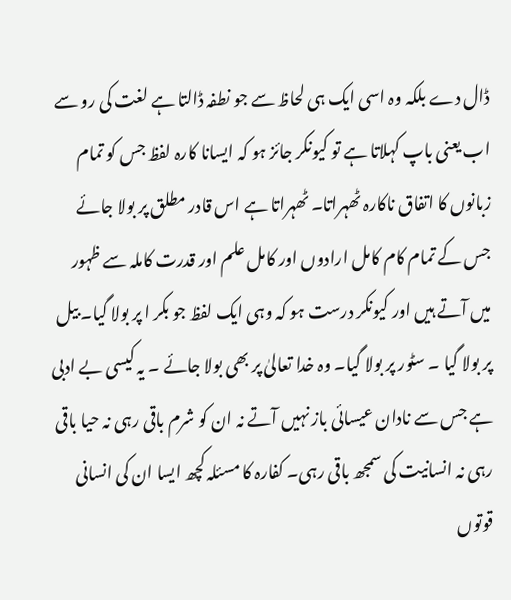ڈال دے بلکہ وہ اسی ایک ہی لحاظ سے جو نطفہ ڈالتا ہے لغت کی رو سے اب یعنی باپ کہلاتا ہے تو کیونکر جائز ہو کہ ایسانا کارہ لفظ جس کو تمام زبانوں کا اتفاق ناکارہ ٹھہراتا۔ ٹھہراتا ہے اس قادر مطلق پر بولا جائے جس کے تمام کام کامل ارادوں اور کامل علم اور قدرت کاملہ سے ظہور میں آتے ہیں اور کیونکر درست ہو کہ وہی ایک لفظ جو بکر ا پر بولا گیا۔ بیل پر بولا گیا ۔ سٹور پر بولا گیا۔ وہ خدا تعالیٰ پر بھی بولا جائے ۔ یہ کیسی بے ادبی ہے جس سے نادان عیسائی باز نہیں آتے نہ ان کو شرم باقی رہی نہ حیا باقی رہی نہ انسانیت کی سمجھ باقی رہی۔ کفارہ کا مسئلہ کچھ ایسا ان کی انسانی قوتوں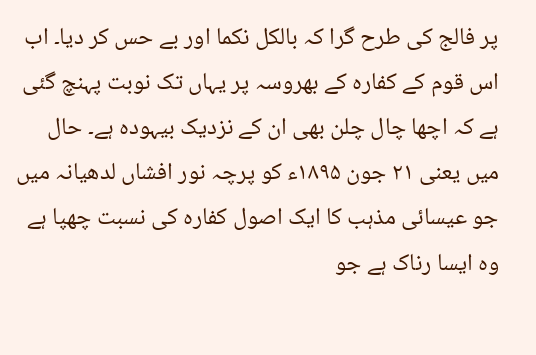پر فالج کی طرح گرا کہ بالکل نکما اور بے حس کر دیا۔ اب اس قوم کے کفارہ کے بھروسہ پر یہاں تک نوبت پہنچ گئی ہے کہ اچھا چال چلن بھی ان کے نزدیک بیہودہ ہے۔ حال میں یعنی ۲۱ جون ۱۸۹۵ء کو پرچہ نور افشاں لدھیانہ میں جو عیسائی مذہب کا ایک اصول کفارہ کی نسبت چھپا ہے وہ ایسا رناک ہے جو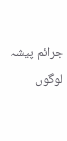جرائم پیشہ لوگوں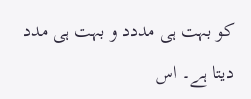کو بہت ہی مددد و بہت ہی مدد دیتا ہے۔ اس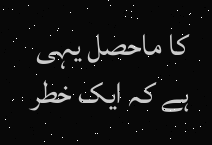کا ماحصل یہی ہے کہ ایک خطر